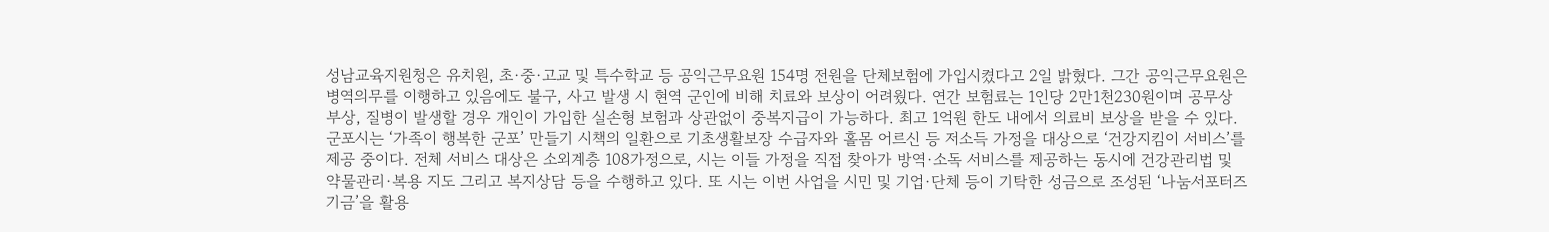성남교육지원청은 유치원, 초·중·고교 및 특수학교 등 공익근무요원 154명 전원을 단체보험에 가입시켰다고 2일 밝혔다. 그간 공익근무요원은 병역의무를 이행하고 있음에도 불구, 사고 발생 시 현역 군인에 비해 치료와 보상이 어려웠다. 연간 보험료는 1인당 2만1천230원이며 공무상 부상, 질병이 발생할 경우 개인이 가입한 실손형 보험과 상관없이 중복지급이 가능하다. 최고 1억원 한도 내에서 의료비 보상을 받을 수 있다.
군포시는 ‘가족이 행복한 군포’ 만들기 시책의 일환으로 기초생활보장 수급자와 홀몸 어르신 등 저소득 가정을 대상으로 ‘건강지킴이 서비스’를 제공 중이다. 전체 서비스 대상은 소외계층 108가정으로, 시는 이들 가정을 직접 찾아가 방역·소독 서비스를 제공하는 동시에 건강관리법 및 약물관리·복용 지도 그리고 복지상담 등을 수행하고 있다. 또 시는 이번 사업을 시민 및 기업·단체 등이 기탁한 성금으로 조성된 ‘나눔서포터즈 기금’을 활용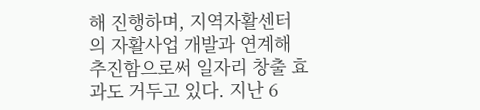해 진행하며, 지역자활센터의 자활사업 개발과 연계해 추진함으로써 일자리 창출 효과도 거두고 있다. 지난 6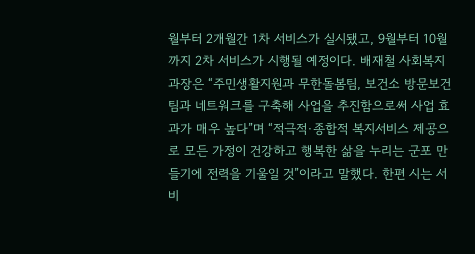월부터 2개월간 1차 서비스가 실시됐고, 9월부터 10월까지 2차 서비스가 시행될 예정이다. 배재철 사회복지과장은 “주민생활지원과 무한돌봄팀, 보건소 방문보건팀과 네트워크를 구축해 사업을 추진함으로써 사업 효과가 매우 높다”며 “적극적·종합적 복지서비스 제공으로 모든 가정이 건강하고 행복한 삶을 누리는 군포 만들기에 전력을 기울일 것”이라고 말했다. 한편 시는 서비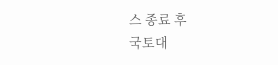스 종료 후
국토대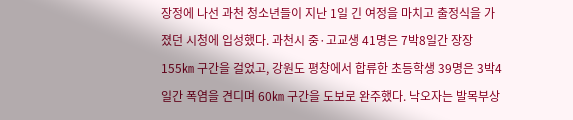장정에 나선 과천 청소년들이 지난 1일 긴 여정을 마치고 출정식을 가졌던 시청에 입성했다. 과천시 중·고교생 41명은 7박8일간 장장 155㎞ 구간을 걸었고, 강원도 평창에서 합류한 초등학생 39명은 3박4일간 폭염을 견디며 60㎞ 구간을 도보로 완주했다. 낙오자는 발목부상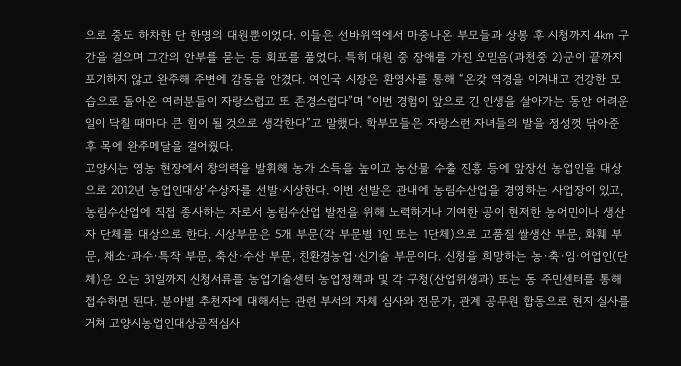으로 중도 하차한 단 한명의 대원뿐이었다. 이들은 선바위역에서 마중나온 부모들과 상봉 후 시청까지 4㎞ 구간을 걸으며 그간의 안부를 묻는 등 회포를 풀었다. 특히 대원 중 장애를 가진 오믿음(과천중 2)군이 끝까지 포기하지 않고 완주해 주변에 감동을 안겼다. 여인국 시장은 환영사를 통해 “온갖 역경을 이겨내고 건강한 모습으로 돌아온 여러분들이 자랑스럽고 또 존경스럽다”며 “이번 경험이 앞으로 긴 인생을 살아가는 동안 어려운 일이 닥칠 때마다 큰 힘이 될 것으로 생각한다”고 말했다. 학부모들은 자랑스런 자녀들의 발을 정성껏 닦아준 후 목에 완주메달을 걸어줬다.
고양시는 영농 현장에서 창의력을 발휘해 농가 소득을 높이고 농산물 수출 진흥 등에 앞장선 농업인을 대상으로 2012년 농업인대상’수상자를 선발·시상한다. 이번 선발은 관내에 농림수산업을 경영하는 사업장이 있고, 농림수산업에 직접 종사하는 자로서 농림수산업 발전을 위해 노력하거나 기여한 공이 현저한 농어민이나 생산자 단체를 대상으로 한다. 시상부문은 5개 부문(각 부문별 1인 또는 1단체)으로 고품질 쌀생산 부문, 화훼 부문, 채소·과수·특작 부문, 축산·수산 부문, 친환경농업·신기술 부문이다. 신청을 희망하는 농·축·임·어업인(단체)은 오는 31일까지 신청서류를 농업기술센터 농업정책과 및 각 구청(산업위생과) 또는 동 주민센터를 통해 접수하면 된다. 분야별 추천자에 대해서는 관련 부서의 자체 심사와 전문가, 관계 공무원 합동으로 현지 실사를 거쳐 고양시농업인대상공적심사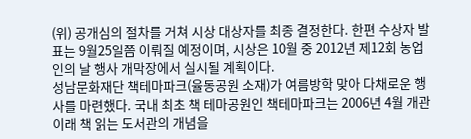(위) 공개심의 절차를 거쳐 시상 대상자를 최종 결정한다. 한편 수상자 발표는 9월25일쯤 이뤄질 예정이며, 시상은 10월 중 2012년 제12회 농업인의 날 행사 개막장에서 실시될 계획이다.
성남문화재단 책테마파크(율동공원 소재)가 여름방학 맞아 다채로운 행사를 마련했다. 국내 최초 책 테마공원인 책테마파크는 2006년 4월 개관 이래 책 읽는 도서관의 개념을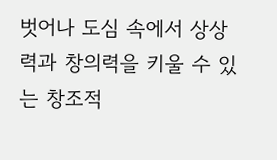벗어나 도심 속에서 상상력과 창의력을 키울 수 있는 창조적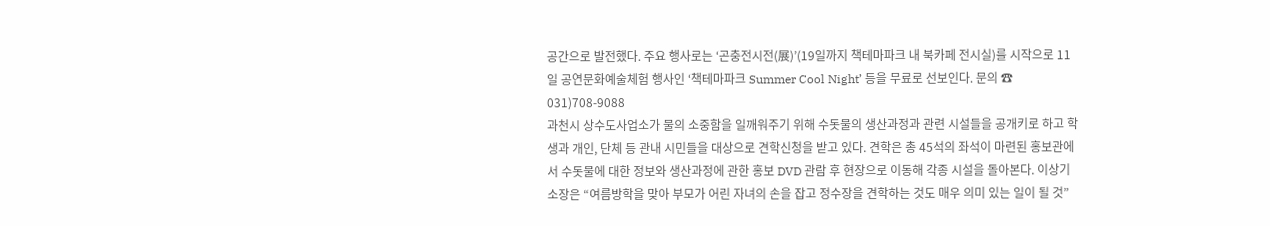공간으로 발전했다. 주요 행사로는 ‘곤충전시전(展)’(19일까지 책테마파크 내 북카페 전시실)를 시작으로 11일 공연문화예술체험 행사인 ‘책테마파크 Summer Cool Night’ 등을 무료로 선보인다. 문의 ☎ 031)708-9088
과천시 상수도사업소가 물의 소중함을 일깨워주기 위해 수돗물의 생산과정과 관련 시설들을 공개키로 하고 학생과 개인, 단체 등 관내 시민들을 대상으로 견학신청을 받고 있다. 견학은 총 45석의 좌석이 마련된 홍보관에서 수돗물에 대한 정보와 생산과정에 관한 홍보 DVD 관람 후 현장으로 이동해 각종 시설을 돌아본다. 이상기 소장은 “여름방학을 맞아 부모가 어린 자녀의 손을 잡고 정수장을 견학하는 것도 매우 의미 있는 일이 될 것”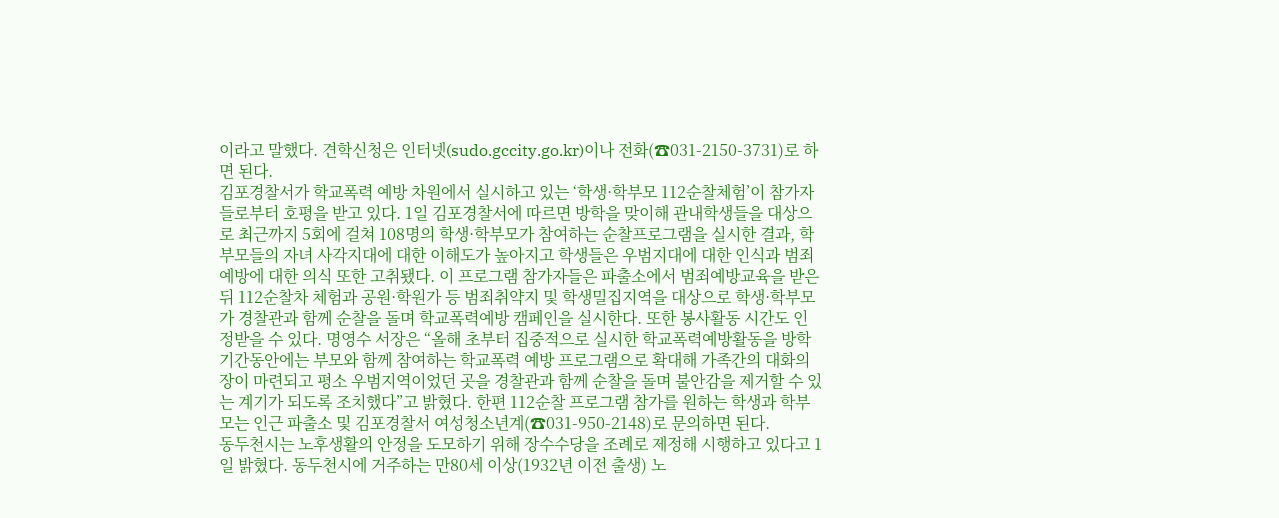이라고 말했다. 견학신청은 인터넷(sudo.gccity.go.kr)이나 전화(☎031-2150-3731)로 하면 된다.
김포경찰서가 학교폭력 예방 차원에서 실시하고 있는 ‘학생·학부모 112순찰체험’이 참가자들로부터 호평을 받고 있다. 1일 김포경찰서에 따르면 방학을 맞이해 관내학생들을 대상으로 최근까지 5회에 걸쳐 108명의 학생·학부모가 참여하는 순찰프로그램을 실시한 결과, 학부모들의 자녀 사각지대에 대한 이해도가 높아지고 학생들은 우범지대에 대한 인식과 범죄 예방에 대한 의식 또한 고취됐다. 이 프로그램 참가자들은 파출소에서 범죄예방교육을 받은 뒤 112순찰차 체험과 공원·학원가 등 범죄취약지 및 학생밀집지역을 대상으로 학생·학부모가 경찰관과 함께 순찰을 돌며 학교폭력예방 캠페인을 실시한다. 또한 봉사활동 시간도 인정받을 수 있다. 명영수 서장은 “올해 초부터 집중적으로 실시한 학교폭력예방활동을 방학기간동안에는 부모와 함께 참여하는 학교폭력 예방 프로그램으로 확대해 가족간의 대화의 장이 마련되고 평소 우범지역이었던 곳을 경찰관과 함께 순찰을 돌며 불안감을 제거할 수 있는 계기가 되도록 조치했다”고 밝혔다. 한편 112순찰 프로그램 참가를 원하는 학생과 학부모는 인근 파출소 및 김포경찰서 여성청소년계(☎031-950-2148)로 문의하면 된다.
동두천시는 노후생활의 안정을 도모하기 위해 장수수당을 조례로 제정해 시행하고 있다고 1일 밝혔다. 동두천시에 거주하는 만80세 이상(1932년 이전 출생) 노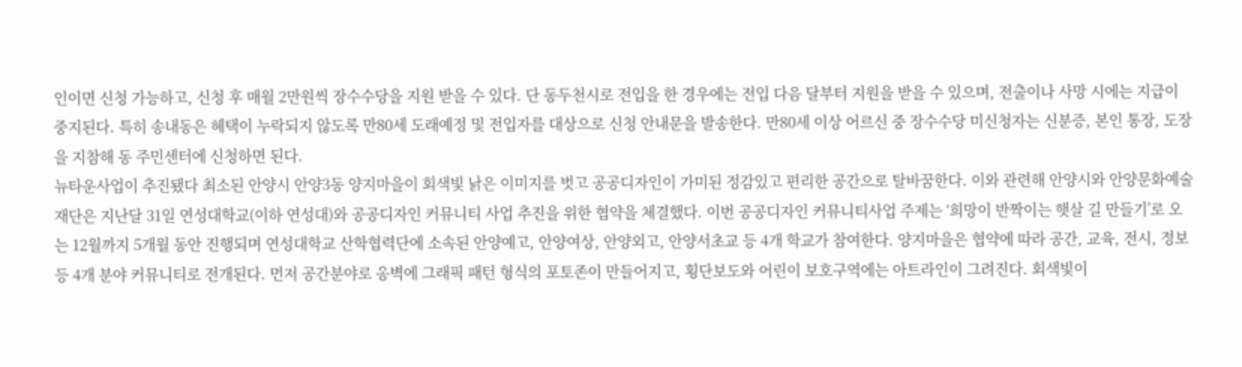인이면 신청 가능하고, 신청 후 매월 2만원씩 장수수당을 지원 받을 수 있다. 단 동두천시로 전입을 한 경우에는 전입 다음 달부터 지원을 받을 수 있으며, 전출이나 사망 시에는 지급이 중지된다. 특히 송내동은 혜택이 누락되지 않도록 만80세 도래예정 및 전입자를 대상으로 신청 안내문을 발송한다. 만80세 이상 어르신 중 장수수당 미신청자는 신분증, 본인 통장, 도장을 지참해 동 주민센터에 신청하면 된다.
뉴타운사업이 추진됐다 최소된 안양시 안양3동 양지마을이 회색빛 낡은 이미지를 벗고 공공디자인이 가미된 정감있고 편리한 공간으로 탈바꿈한다. 이와 관련해 안양시와 안양문화예술재단은 지난달 31일 연성대학교(이하 연성대)와 공공디자인 커뮤니티 사업 추진을 위한 협약을 체결했다. 이번 공공디자인 커뮤니티사업 주제는 ‘희망이 반짝이는 햇살 길 만들기’로 오는 12월까지 5개월 동안 진행되며 연성대학교 산학협력단에 소속된 안양예고, 안양여상, 안양외고, 안양서초교 등 4개 학교가 참여한다. 양지마을은 협약에 따라 공간, 교육, 전시, 정보 등 4개 분야 커뮤니티로 전개된다. 먼저 공간분야로 옹벽에 그래픽 패턴 형식의 포토존이 만들어지고, 횡단보도와 어린이 보호구역에는 아트라인이 그려진다. 회색빛이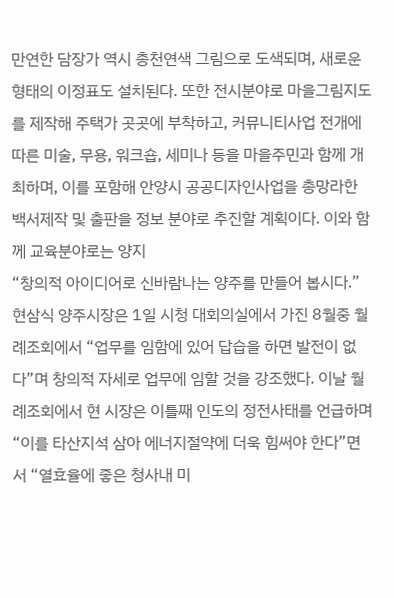만연한 담장가 역시 총천연색 그림으로 도색되며, 새로운 형태의 이정표도 설치된다. 또한 전시분야로 마을그림지도를 제작해 주택가 곳곳에 부착하고, 커뮤니티사업 전개에 따른 미술, 무용, 워크숍, 세미나 등을 마을주민과 함께 개최하며, 이를 포함해 안양시 공공디자인사업을 총망라한 백서제작 및 출판을 정보 분야로 추진할 계획이다. 이와 함께 교육분야로는 양지
“창의적 아이디어로 신바람나는 양주를 만들어 봅시다.” 현삼식 양주시장은 1일 시청 대회의실에서 가진 8월중 월례조회에서 “업무를 임함에 있어 답습을 하면 발전이 없다”며 창의적 자세로 업무에 임할 것을 강조했다. 이날 월례조회에서 현 시장은 이틀째 인도의 정전사태를 언급하며 “이를 타산지석 삼아 에너지절약에 더욱 힘써야 한다”면서 “열효율에 좋은 청사내 미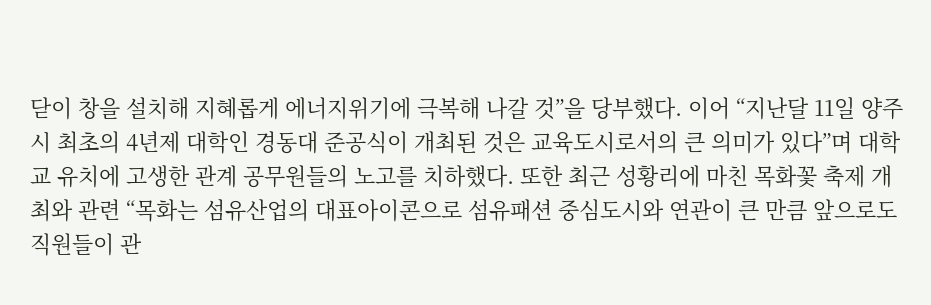닫이 창을 설치해 지혜롭게 에너지위기에 극복해 나갈 것”을 당부했다. 이어 “지난달 11일 양주시 최초의 4년제 대학인 경동대 준공식이 개최된 것은 교육도시로서의 큰 의미가 있다”며 대학교 유치에 고생한 관계 공무원들의 노고를 치하했다. 또한 최근 성황리에 마친 목화꽃 축제 개최와 관련 “목화는 섬유산업의 대표아이콘으로 섬유패션 중심도시와 연관이 큰 만큼 앞으로도 직원들이 관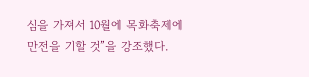심을 가져서 10월에 목화축제에 만전을 기할 것”을 강조했다.